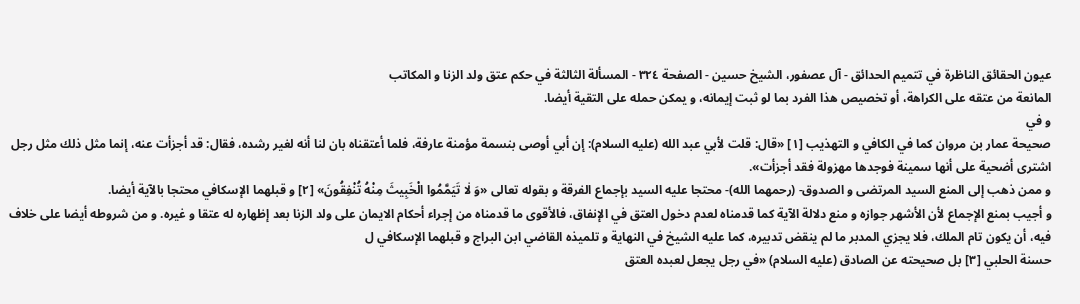عيون الحقائق الناظرة في تتميم الحدائق - آل عصفور، الشيخ حسين - الصفحة ٣٢٤ - المسألة الثالثة في حكم عتق ولد الزنا و المكاتب
المانعة من عتقه على الكراهة، أو تخصيص هذا الفرد بما لو ثبت إيمانه، و يمكن حمله على التقية أيضا.
و في
صحيحة عمار بن مروان كما في الكافي و التهذيب [١] «قال: قلت لأبي عبد الله (عليه السلام): إن أبي أوصى بنسمة مؤمنة عارفة، فلما أعتقناه بان لنا أنه لغير رشده، فقال: قد أجزأت عنه، إنما مثل ذلك مثل رجل اشترى أضحية على أنها سمينة فوجدها مهزولة فقد أجزأت».
و ممن ذهب إلى المنع السيد المرتضى و الصدوق- (رحمهما الله)- محتجا عليه السيد بإجماع الفرقة و بقوله تعالى «وَ لٰا تَيَمَّمُوا الْخَبِيثَ مِنْهُ تُنْفِقُونَ» [٢] و قبلهما الإسكافي محتجا بالآية أيضا.
و أجيب بمنع الإجماع لأن الأشهر جوازه و منع دلالة الآية كما قدمناه لعدم دخول العتق في الإنفاق، فالأقوى ما قدمناه من إجراء أحكام الايمان على ولد الزنا بعد إظهاره له عتقا و غيره. و من شروطه أيضا على خلاف فيه، أن يكون تام الملك، فلا يجزي المدبر ما لم ينقض تدبيره، كما عليه الشيخ في النهاية و تلميذه القاضي ابن البراج و قبلهما الإسكافي ل
حسنة الحلبي [٣] بل صحيحته عن الصادق (عليه السلام) «في رجل يجعل لعبده العتق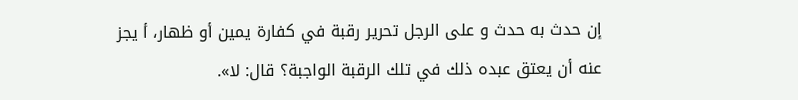إن حدث به حدث و على الرجل تحرير رقبة في كفارة يمين أو ظهار، أ يجز عنه أن يعتق عبده ذلك في تلك الرقبة الواجبة؟ قال: لا».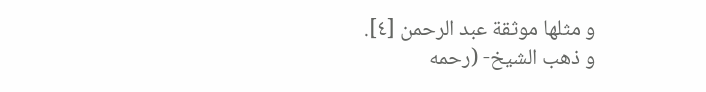و مثلها موثقة عبد الرحمن [٤].
و ذهب الشيخ- (رحمه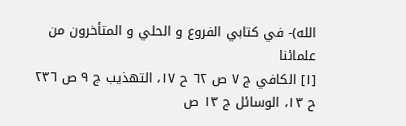الله)- في كتابي الفروع و الحلي و المتأخرون من علمائنا
[١] الكافي ج ٧ ص ٦٢ ح ١٧، التهذيب ج ٩ ص ٢٣٦ ح ١٣، الوسائل ج ١٣ ص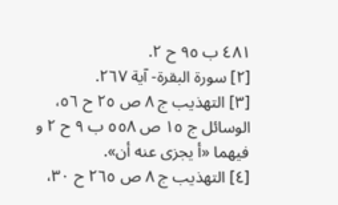٤٨١ ب ٩٥ ح ٢.
[٢] سورة البقرة- آية ٢٦٧.
[٣] التهذيب ج ٨ ص ٢٥ ح ٥٦، الوسائل ج ١٥ ص ٥٥٨ ب ٩ ح ٢ و فيهما «أ يجزى عنه أن».
[٤] التهذيب ج ٨ ص ٢٦٥ ح ٣٠،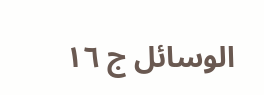الوسائل ج ١٦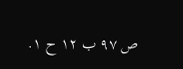ص ٩٧ ب ١٢ ح ١.